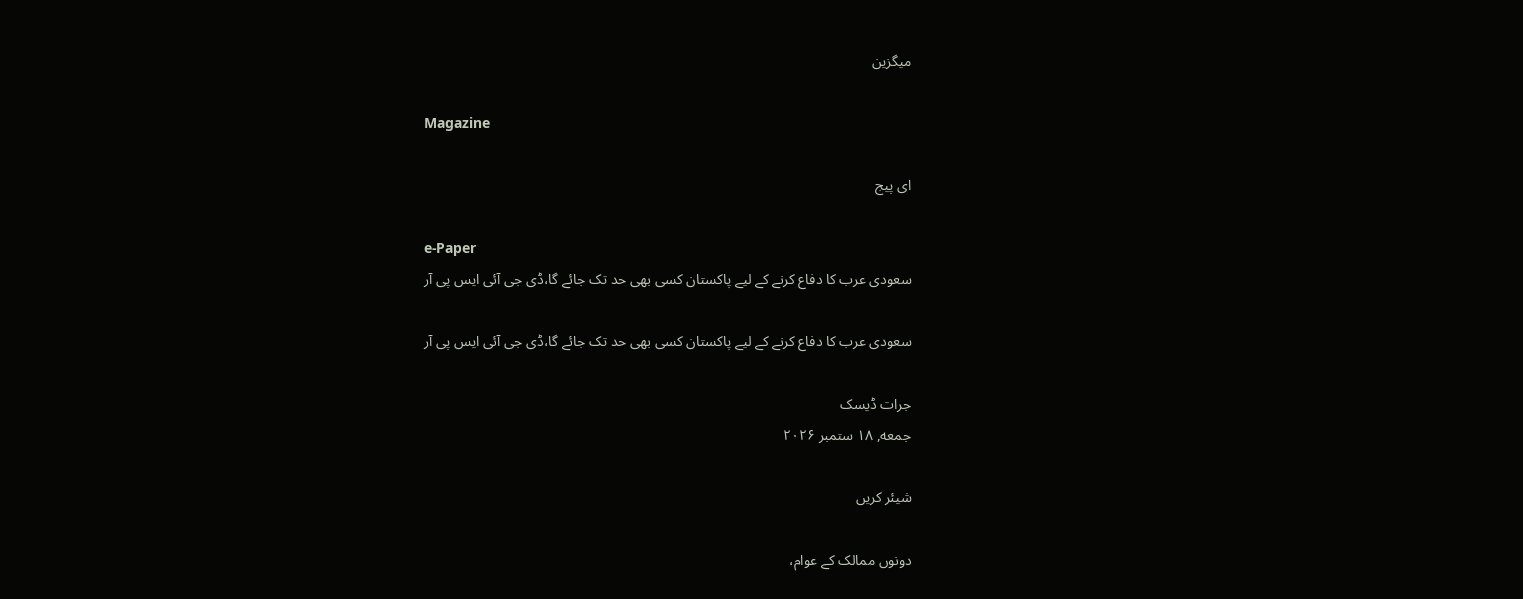میگزین

Magazine

ای پیج

e-Paper
سعودی عرب کا دفاع کرنے کے لیے پاکستان کسی بھی حد تک جائے گا،ڈی جی آئی ایس پی آر

سعودی عرب کا دفاع کرنے کے لیے پاکستان کسی بھی حد تک جائے گا،ڈی جی آئی ایس پی آر

جرات ڈیسک
جمعه, ۱۸ ستمبر ۲۰۲۶

شیئر کریں

دونوں ممالک کے عوام،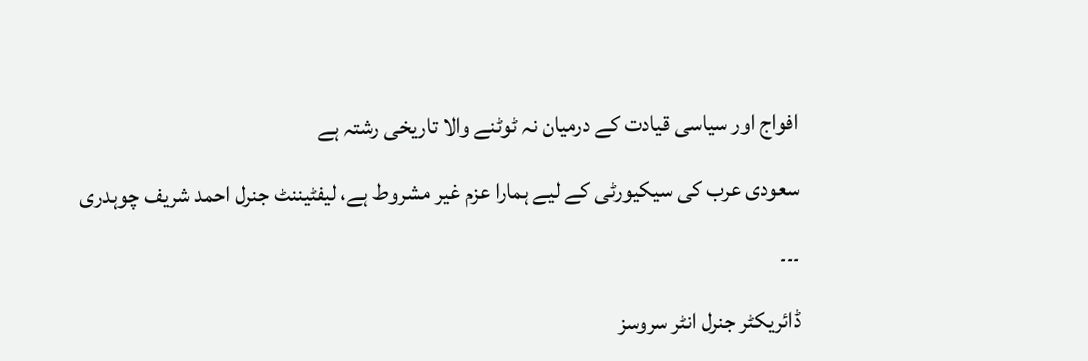افواج اور سیاسی قیادت کے درمیان نہ ٹوٹنے والا تاریخی رشتہ ہے

سعودی عرب کی سیکیورٹی کے لیے ہمارا عزم غیر مشروط ہے، لیفٹیننٹ جنرل احمد شریف چوہدری

۔۔۔

ڈائریکٹر جنرل انٹر سروسز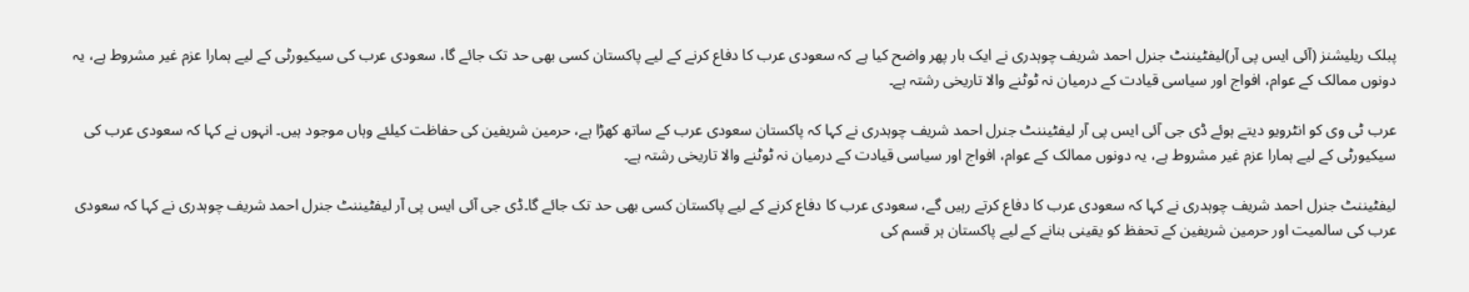پبلک ریلیشنز (آئی ایس پی آر)لیفٹیننٹ جنرل احمد شریف چوہدری نے ایک بار پھر واضح کیا ہے کہ سعودی عرب کا دفاع کرنے کے لیے پاکستان کسی بھی حد تک جائے گا، سعودی عرب کی سیکیورٹی کے لیے ہمارا عزم غیر مشروط ہے، یہ دونوں ممالک کے عوام، افواج اور سیاسی قیادت کے درمیان نہ ٹوٹنے والا تاریخی رشتہ ہے۔

عرب ٹی وی کو انٹرویو دیتے ہوئے ڈی جی آئی ایس پی آر لیفٹیننٹ جنرل احمد شریف چوہدری نے کہا کہ پاکستان سعودی عرب کے ساتھ کھڑا ہے، حرمین شریفین کی حفاظت کیلئے وہاں موجود ہیں۔ انہوں نے کہا کہ سعودی عرب کی سیکیورٹی کے لیے ہمارا عزم غیر مشروط ہے، یہ دونوں ممالک کے عوام، افواج اور سیاسی قیادت کے درمیان نہ ٹوٹنے والا تاریخی رشتہ ہے۔

لیفٹیننٹ جنرل احمد شریف چوہدری نے کہا کہ سعودی عرب کا دفاع کرتے رہیں گے، سعودی عرب کا دفاع کرنے کے لیے پاکستان کسی بھی حد تک جائے گا۔ڈی جی آئی ایس پی آر لیفٹیننٹ جنرل احمد شریف چوہدری نے کہا کہ سعودی عرب کی سالمیت اور حرمین شریفین کے تحفظ کو یقینی بنانے کے لیے پاکستان ہر قسم کی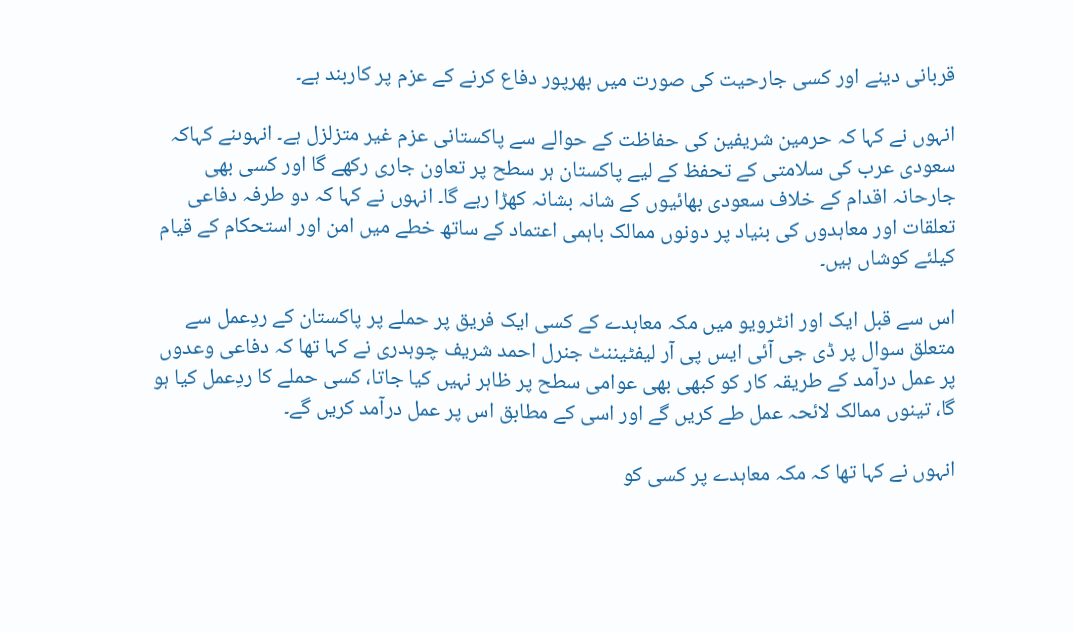قربانی دینے اور کسی جارحیت کی صورت میں بھرپور دفاع کرنے کے عزم پر کاربند ہے۔

انہوں نے کہا کہ حرمین شریفین کی حفاظت کے حوالے سے پاکستانی عزم غیر متزلزل ہے۔ انہوںنے کہاکہ سعودی عرب کی سلامتی کے تحفظ کے لیے پاکستان ہر سطح پر تعاون جاری رکھے گا اور کسی بھی جارحانہ اقدام کے خلاف سعودی بھائیوں کے شانہ بشانہ کھڑا رہے گا۔ انہوں نے کہا کہ دو طرفہ دفاعی تعلقات اور معاہدوں کی بنیاد پر دونوں ممالک باہمی اعتماد کے ساتھ خطے میں امن اور استحکام کے قیام کیلئے کوشاں ہیں۔

اس سے قبل ایک اور انٹرویو میں مکہ معاہدے کے کسی ایک فریق پر حملے پر پاکستان کے ردِعمل سے متعلق سوال پر ڈی جی آئی ایس پی آر لیفٹیننٹ جنرل احمد شریف چوہدری نے کہا تھا کہ دفاعی وعدوں پر عمل درآمد کے طریقہ کار کو کبھی بھی عوامی سطح پر ظاہر نہیں کیا جاتا، کسی حملے کا ردِعمل کیا ہو گا، تینوں ممالک لائحہ عمل طے کریں گے اور اسی کے مطابق اس پر عمل درآمد کریں گے۔

انہوں نے کہا تھا کہ مکہ معاہدے پر کسی کو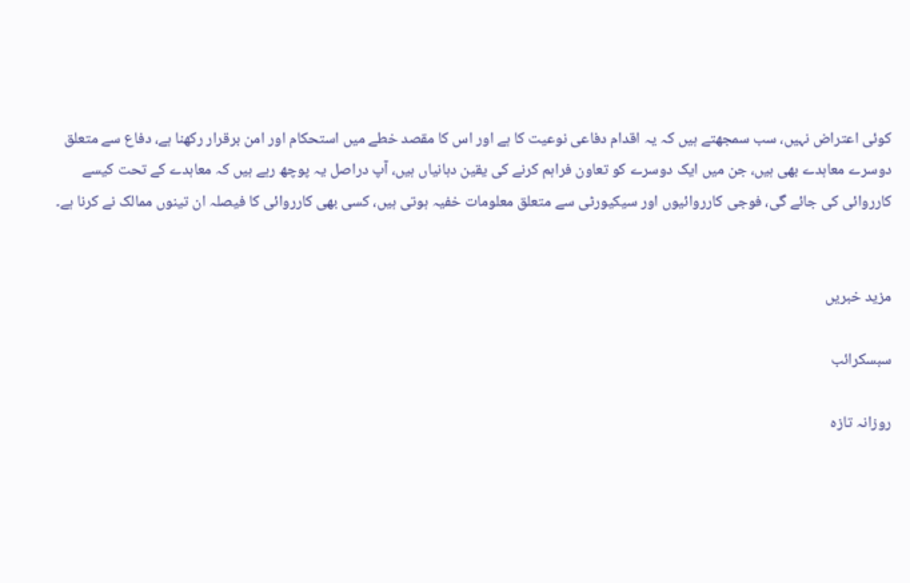کوئی اعتراض نہیں، سب سمجھتے ہیں کہ یہ اقدام دفاعی نوعیت کا ہے اور اس کا مقصد خطے میں استحکام اور امن برقرار رکھنا ہے، دفاع سے متعلق دوسرے معاہدے بھی ہیں، جن میں ایک دوسرے کو تعاون فراہم کرنے کی یقین دہانیاں ہیں، آپ دراصل یہ پوچھ رہے ہیں کہ معاہدے کے تحت کیسے کارروائی کی جائے گی، فوجی کارروائیوں اور سیکیورٹی سے متعلق معلومات خفیہ ہوتی ہیں، کسی بھی کارروائی کا فیصلہ ان تینوں ممالک نے کرنا ہے۔


مزید خبریں

سبسکرائب

روزانہ تازہ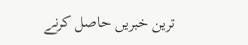ترین خبریں حاصل کرنے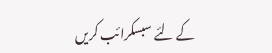کے لئے سبسکرائب کریں